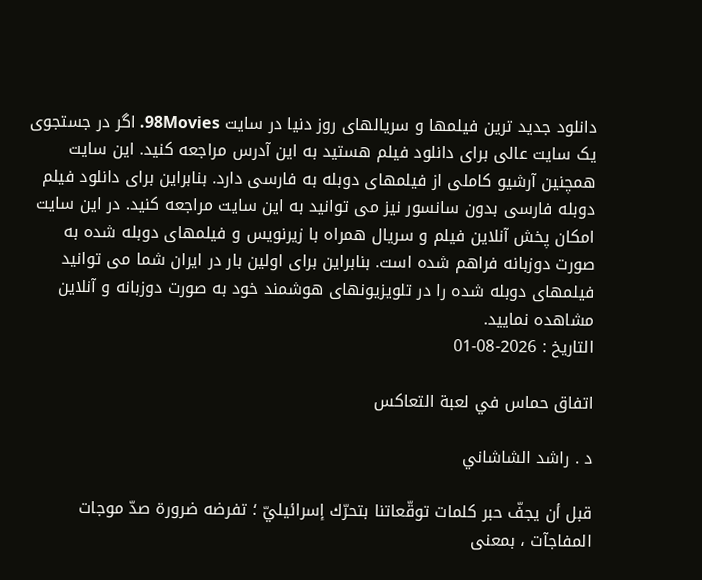دانلود جدید ترین فیلمها و سریالهای روز دنیا در سایت 98Movies. اگر در جستجوی یک سایت عالی برای دانلود فیلم هستید به این آدرس مراجعه کنید. این سایت همچنین آرشیو کاملی از فیلمهای دوبله به فارسی دارد. بنابراین برای دانلود فیلم دوبله فارسی بدون سانسور نیز می توانید به این سایت مراجعه کنید. در این سایت امکان پخش آنلاین فیلم و سریال همراه با زیرنویس و فیلمهای دوبله شده به صورت دوزبانه فراهم شده است. بنابراین برای اولین بار در ایران شما می توانید فیلمهای دوبله شده را در تلویزیونهای هوشمند خود به صورت دوزبانه و آنلاین مشاهده نمایید.
التاريخ : 2026-08-01

اتفاق حماس في لعبة التعاكس

د . راشد الشاشاني

قبل أن يجفّ حبر كلمات توقّعاتنا بتحرّك إسرائيليّ ؛ تفرضه ضرورة صدّ موجات المفاجآت ، بمعنى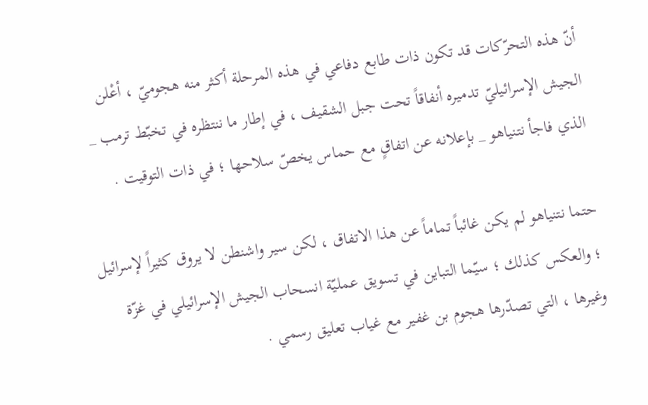أنّ هذه التحرّكات قد تكون ذات طابع دفاعي في هذه المرحلة أكثر منه هجوميّ ، أعْلن الجيش الإسرائيليّ تدميره أنفاقاً تحت جبل الشقيف ، في إطار ما ننتظره في تخبّط ترمب _ الذي فاجأ نتنياهو _ بإعلانه عن اتفاقٍ مع حماس يخصّ سلاحها ؛ في ذات التوقيت .

حتما نتنياهو لم يكن غائباً تماماً عن هذا الاتفاق ، لكن سير واشنطن لا يروق كثيراً لإسرائيل ؛ والعكس كذلك ؛ سيّما التباين في تسويق عمليّة انسحاب الجيش الإسرائيلي في غزّة وغيرها ، التي تصدّرها هجوم بن غفير مع غياب تعليق رسمي .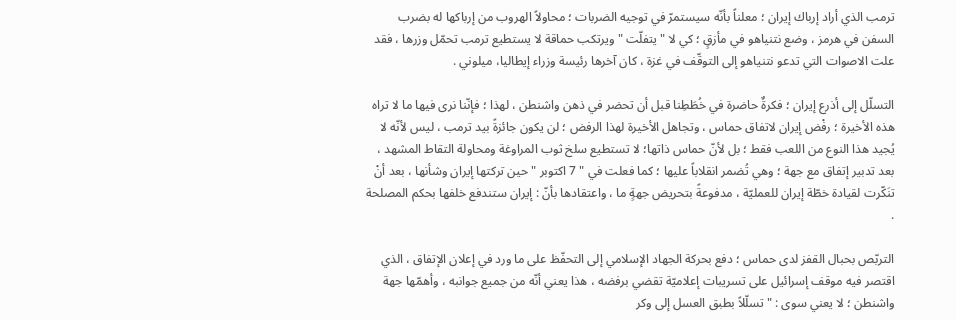ترمب الذي أراد إرباك إيران ؛ معلناً بأنّه سيستمرّ في توجيه الضربات ؛ محاولاً الهروب من إرباكها له بضرب السفن في هرمز ، وضع نتنياهو في مأزقٍ ؛ كي لا " يتفلّت " ويرتكب حماقة لا يستطيع ترمب تحمّل وزرها ، فقد علت الاصوات التي تدعو نتنياهو إلى التوقّف في غزة ، كان آخرها رئيسة وزراء إيطاليا، ميلوني .

التسلّل إلى أذرع إيران ؛ فكرةٌ حاضرة في خُطَطِنا قبل أن تحضر في ذهن واشنطن ، لهذا ؛ فإنّنا نرى فيها ما لا تراه هذه الأخيرة ؛ رفْض إيران لاتفاق حماس ، وتجاهل الأخيرة لهذا الرفض ؛ لن يكون جائزةً بيد ترمب ، ليس لأنّه لا يُجيد هذا النوع من اللعب فقط ؛ بل لأنّ حماس ذاتها؛ لا تستطيع سلخ ثوب المراوغة ومحاولة التقاط المشهد ، بعد تدبير إتفاق مع جهة ؛ وهي تُضمر انقلاباً عليها ؛ كما فعلت في " 7 اكتوبر " حين تركتها إيران وشأنها ، بعد أنْ تنَكّرت لقيادة خطّة إيران للعمليّة ، مدفوعةً بتحريض جهةٍ ما ، واعتقادها بأنّ : إيران ستندفع خلفها بحكم المصلحة .

التربّص بحبال القفز لدى حماس ؛ دفع بحركة الجهاد الإسلامي إلى التحفّظ على ما ورد في إعلان الإتفاق ، الذي اقتصر فيه موقف إسرائيل على تسريبات إعلاميّة تقضي برفضه ، هذا يعني أنّه من جميع جوانبه ، وأهمّها جهة واشنطن ؛ لا يعني سوى : " تسلّلاً بطبق العسل إلى وكر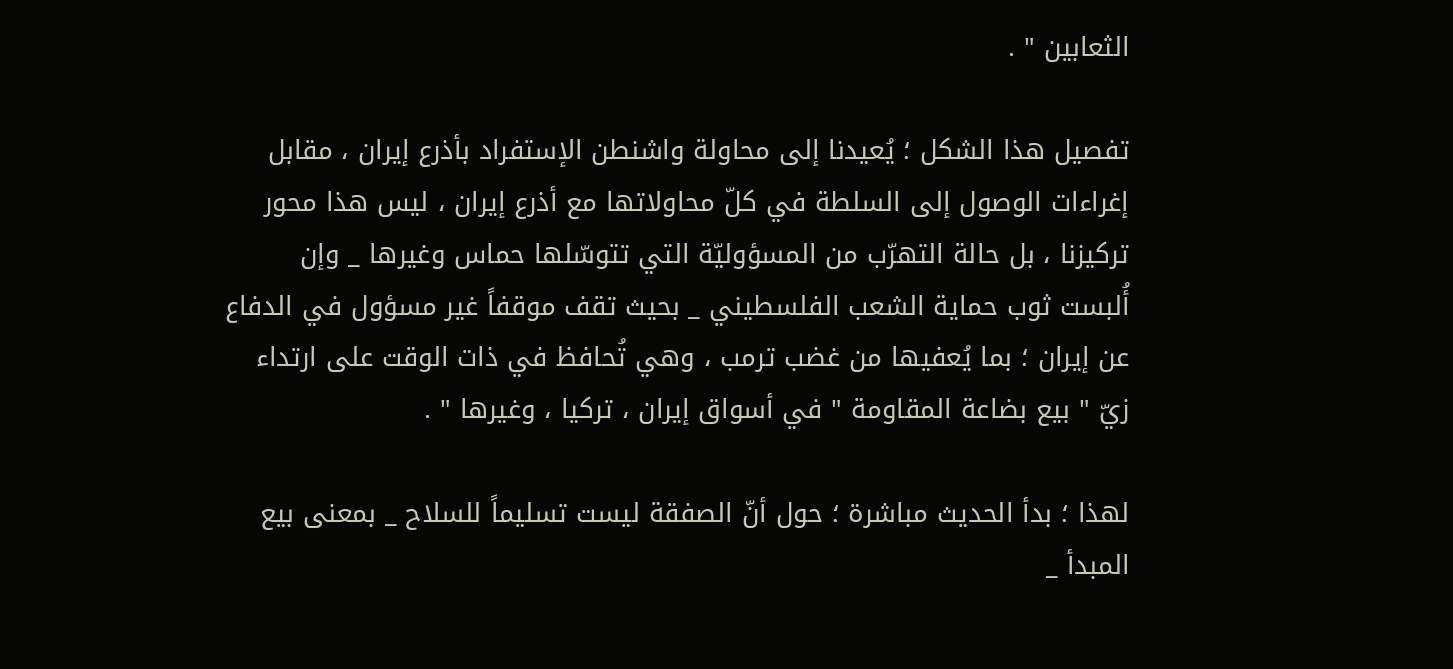الثعابين " .

تفصيل هذا الشكل ؛ يُعيدنا إلى محاولة واشنطن الإستفراد بأذرع إيران ، مقابل إغراءات الوصول إلى السلطة في كلّ محاولاتها مع أذرع إيران ، ليس هذا محور تركيزنا ، بل حالة التهرّب من المسؤوليّة التي تتوسّلها حماس وغيرها _ وإن أُلبست ثوب حماية الشعب الفلسطيني _ بحيث تقف موقفاً غير مسؤول في الدفاع عن إيران ؛ بما يُعفيها من غضب ترمب ، وهي تُحافظ في ذات الوقت على ارتداء زيّ " بيع بضاعة المقاومة " في أسواق إيران ، تركيا ، وغيرها " .

لهذا ؛ بدأ الحديث مباشرة ؛ حول أنّ الصفقة ليست تسليماً للسلاح _ بمعنى بيع المبدأ _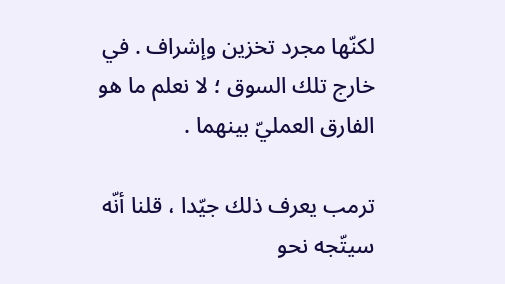لكنّها مجرد تخزين وإشراف . في خارج تلك السوق ؛ لا نعلم ما هو الفارق العمليّ بينهما .

ترمب يعرف ذلك جيّدا ، قلنا أنّه سيتّجه نحو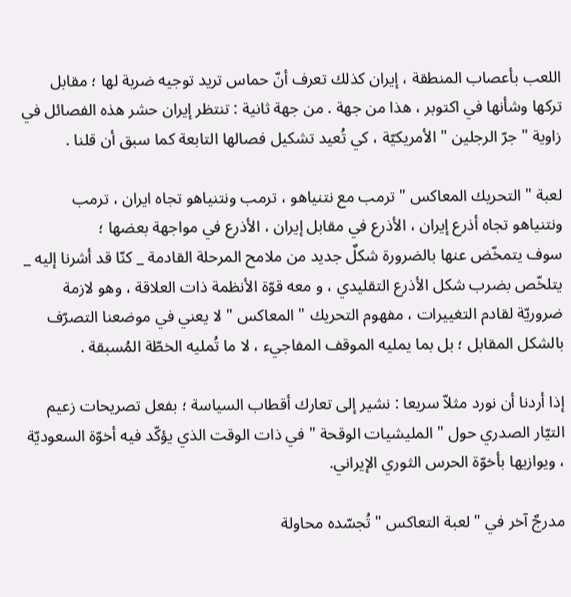اللعب بأعصاب المنطقة ، إيران كذلك تعرف أنّ حماس تريد توجيه ضربة لها ؛ مقابل تركها وشأنها في اكتوبر ، هذا من جهة . من جهة ثانية : تنتظر إيران حشر هذه الفصائل في زاوية " جرّ الرجلين " الأمريكيّة ، كي تُعيد تشكيل فصالها التابعة كما سبق أن قلنا .

لعبة " التحريك المعاكس " ترمب مع نتنياهو ، ترمب ونتنياهو تجاه ايران ، ترمب ونتنياهو تجاه أذرع إيران ، الأذرع في مقابل إيران ، الأذرع في مواجهة بعضها ؛
سوف يتمخّض عنها بالضرورة شكلٌ جديد من ملامح المرحلة القادمة _ كنّا قد أشرنا إليه _ يتلخّص بضرب شكل الأذرع التقليدي ، و معه قوّة الأنظمة ذات العلاقة ، وهو لازمة ضروريّة لقادم التغييرات ، مفهوم التحريك " المعاكس " لا يعني في موضعنا التصرّف بالشكل المقابل ؛ بل بما يمليه الموقف المفاجيء ، لا ما تُمليه الخطّة المُسبقة .

إذا أردنا أن نورد مثلاّ سريعا : نشير إلى تعارك أقطاب السياسة ؛ بفعل تصريحات زعيم التيّار الصدري حول " المليشيات الوقحة " في ذات الوقت الذي يؤكّد فيه أخوّة السعوديّة ، ويوازيها بأخوّة الحرس الثوري الإيراني.

مدرجٌ آخر في " لعبة التعاكس " تُجسّده محاولة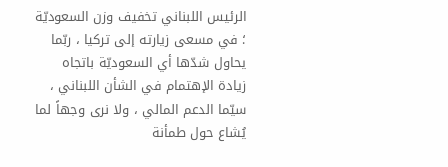الرئيس اللبناني تخفيف وزن السعوديّة ؛ في مسعى زيارته إلى تركيا ، ربّما يحاول شدّها أي السعوديّة باتجاه زيادة الإهتمام في الشأن اللبناني ، سيّما الدعم المالي ، ولا نرى وجهاً لما يُشاع حول طمأنة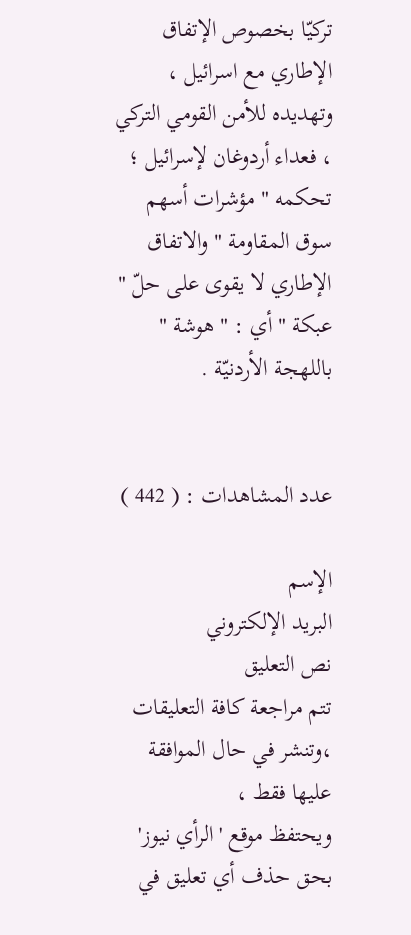تركيّا بخصوص الإتفاق الإطاري مع اسرائيل ، وتهديده للأمن القومي التركي ، فعداء أردوغان لإسرائيل ؛ تحكمه " مؤشرات أسهم سوق المقاومة " والاتفاق الإطاري لا يقوى على حلّ " عبكة " أي : " هوشة " باللهجة الأردنيّة .


عدد المشاهدات : ( 442 )

الإسم
البريد الإلكتروني
نص التعليق
تتم مراجعة كافة التعليقات ،وتنشر في حال الموافقة عليها فقط ،
ويحتفظ موقع 'الرأي نيوز' بحق حذف أي تعليق في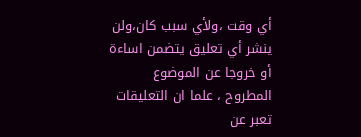أي وقت ،ولأي سبب كان،ولن ينشر أي تعليق يتضمن اساءة أو خروجا عن الموضوع المطروح ، علما ان التعليقات تعبر عن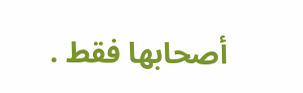أصحابها فقط .